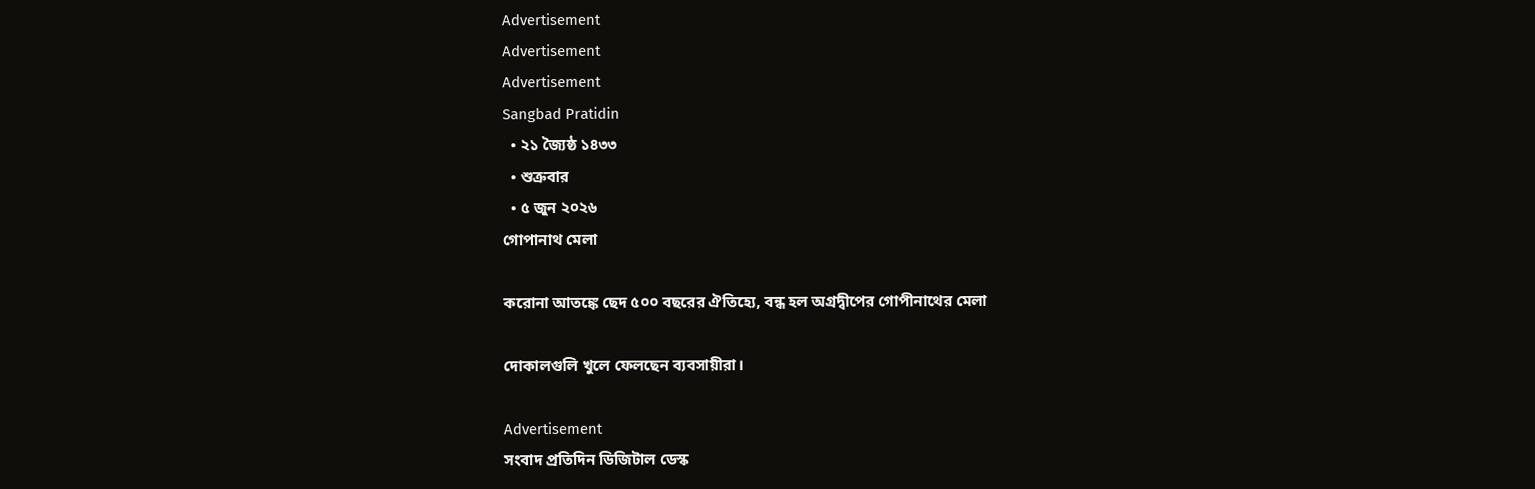Advertisement
Advertisement
Advertisement
Sangbad Pratidin
  • ২১ জ্যৈষ্ঠ ১৪৩৩
  • শুক্রবার
  • ৫ জুন ২০২৬
গোপানাথ মেলা

করোনা আতঙ্কে ছেদ ৫০০ বছরের ঐতিহ্যে, বন্ধ হল অগ্রদ্বীপের গোপীনাথের মেলা

দোকালগুলি খুলে ফেলছেন ব্যবসায়ীরা।

Advertisement
সংবাদ প্রতিদিন ডিজিটাল ডেস্ক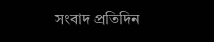সংবাদ প্রতিদিন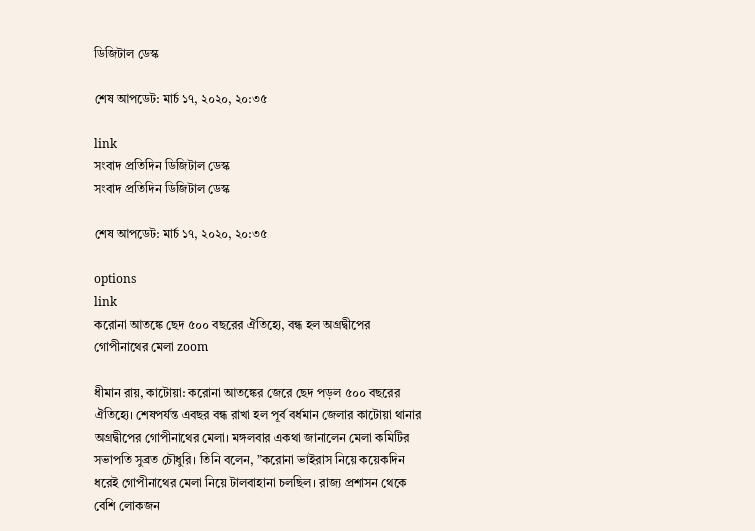ডিজিটাল ডেস্ক

শেষ আপডেট: মার্চ ১৭, ২০২০, ২০:৩৫

link
সংবাদ প্রতিদিন ডিজিটাল ডেস্ক
সংবাদ প্রতিদিন ডিজিটাল ডেস্ক

শেষ আপডেট: মার্চ ১৭, ২০২০, ২০:৩৫

options
link
করোনা আতঙ্কে ছেদ ৫০০ বছরের ঐতিহ্যে, বন্ধ হল অগ্রদ্বীপের গোপীনাথের মেলা zoom

ধীমান রায়, কাটোয়া: করোনা আতঙ্কের জেরে ছেদ পড়ল ৫০০ বছরের ঐতিহ্যে। শেষপর্যন্ত এবছর বন্ধ রাখা হল পূর্ব বর্ধমান জেলার কাটোয়া থানার অগ্রদ্বীপের গোপীনাথের মেলা। মঙ্গলবার একথা জানালেন মেলা কমিটির সভাপতি সুব্রত চৌধুরি। তিনি বলেন, ”করোনা ভাইরাস নিয়ে কয়েকদিন ধরেই গোপীনাথের মেলা নিয়ে টালবাহানা চলছিল। রাজ্য প্রশাসন থেকে বেশি লোকজন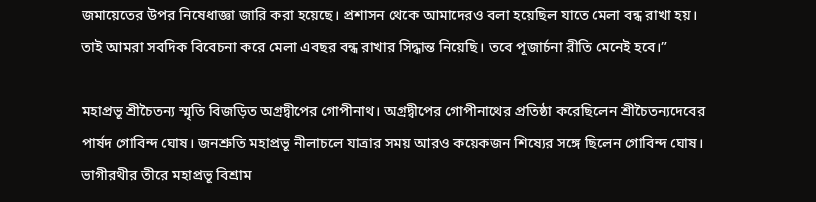জমায়েতের উপর নিষেধাজ্ঞা জারি করা হয়েছে। প্রশাসন থেকে আমাদেরও বলা হয়েছিল যাতে মেলা বন্ধ রাখা হয়। তাই আমরা সবদিক বিবেচনা করে মেলা এবছর বন্ধ রাখার সিদ্ধান্ত নিয়েছি। তবে পূজার্চনা রীতি মেনেই হবে।”

মহাপ্রভূ শ্রীচৈতন্য স্মৃতি বিজড়িত অগ্রদ্বীপের গোপীনাথ। অগ্রদ্বীপের গোপীনাথের প্রতিষ্ঠা করেছিলেন শ্রীচৈতন্যদেবের পার্ষদ গোবিন্দ ঘোষ। জনশ্রুতি মহাপ্রভূ নীলাচলে যাত্রার সময় আরও কয়েকজন শিষ্যের সঙ্গে ছিলেন গোবিন্দ ঘোষ। ভাগীরথীর তীরে মহাপ্রভূ বিশ্রাম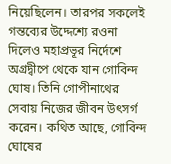নিয়েছিলেন। তারপর সকলেই গন্তব্যের উদ্দেশ্যে রওনা দিলেও মহাপ্রভূর নির্দেশে অগ্রদ্বীপে থেকে যান গোবিন্দ ঘোষ। তিনি গোপীনাথের সেবায় নিজের জীবন উৎসর্গ করেন। কথিত আছে, গোবিন্দ ঘোষের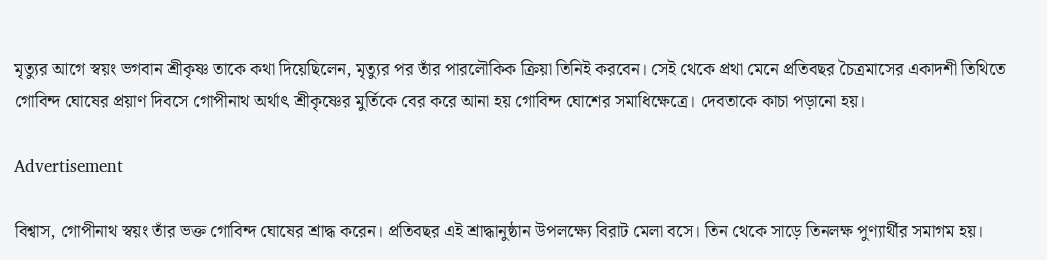মৃত্যুর আগে স্বয়ং ভগবান শ্রীকৃষ্ণ তাকে কথা দিয়েছিলেন, মৃত্যুর পর তাঁর পারলৌকিক ক্রিয়া তিনিই করবেন। সেই থেকে প্রথা মেনে প্রতিবছর চৈত্রমাসের একাদশী তিথিতে গোবিন্দ ঘোষের প্রয়াণ দিবসে গোপীনাথ অর্থাৎ শ্রীকৃষ্ণের মুর্তিকে বের করে আনা হয় গোবিন্দ ঘোশের সমাধিক্ষেত্রে। দেবতাকে কাচা পড়ানো হয়।

Advertisement

বিশ্বাস, গোপীনাথ স্বয়ং তাঁর ভক্ত গোবিন্দ ঘোষের শ্রাদ্ধ করেন। প্রতিবছর এই শ্রাদ্ধানুষ্ঠান উপলক্ষ্যে বিরাট মেলা বসে। তিন থেকে সাড়ে তিনলক্ষ পুণ্যার্থীর সমাগম হয়।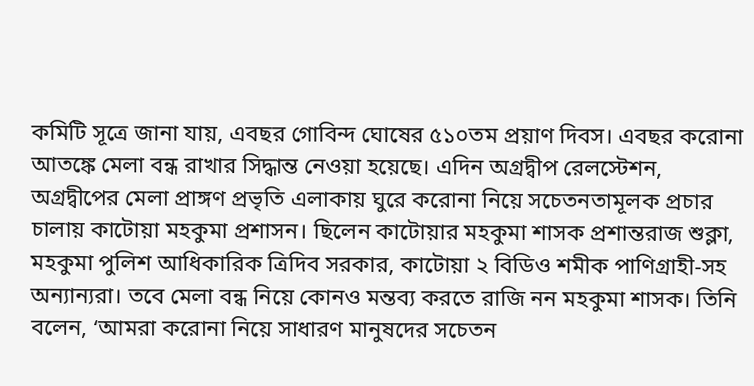কমিটি সূত্রে জানা যায়, এবছর গোবিন্দ ঘোষের ৫১০তম প্রয়াণ দিবস। এবছর করোনা আতঙ্কে মেলা বন্ধ রাখার সিদ্ধান্ত নেওয়া হয়েছে। এদিন অগ্রদ্বীপ রেলস্টেশন, অগ্রদ্বীপের মেলা প্রাঙ্গণ প্রভৃতি এলাকায় ঘুরে করোনা নিয়ে সচেতনতামূলক প্রচার চালায় কাটোয়া মহকুমা প্রশাসন। ছিলেন কাটোয়ার মহকুমা শাসক প্রশান্তরাজ শুক্লা, মহকুমা পুলিশ আধিকারিক ত্রিদিব সরকার, কাটোয়া ২ বিডিও শমীক পাণিগ্রাহী-সহ অন্যান্যরা। তবে মেলা বন্ধ নিয়ে কোনও মন্তব্য করতে রাজি নন মহকুমা শাসক। তিনি বলেন, ‘আমরা করোনা নিয়ে সাধারণ মানুষদের সচেতন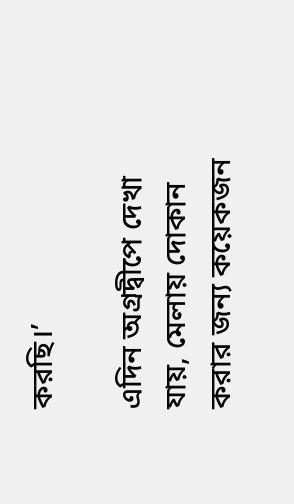করছি।’

এদিন অগ্রদ্বীপে দেখা যায়, মেলায় দোকান করার জন্য কয়েকজন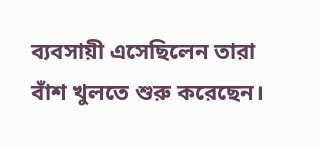ব্যবসায়ী এসেছিলেন তারা বাঁশ খুলতে শুরু করেছেন।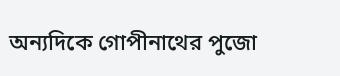অন্যদিকে গোপীনাথের পুজো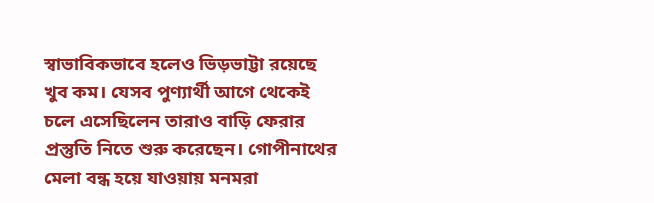স্বাভাবিকভাবে হলেও ভিড়ভাট্টা রয়েছে খুব কম। যেসব পুণ্যার্থী আগে থেকেই চলে এসেছিলেন তারাও বাড়ি ফেরার প্রস্তুতি নিতে শুরু করেছেন। গোপীনাথের মেলা বন্ধ হয়ে যাওয়ায় মনমরা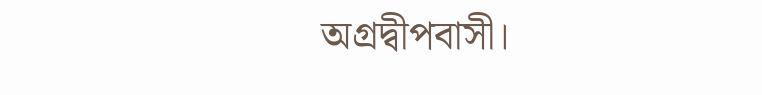অগ্রদ্বীপবাসী।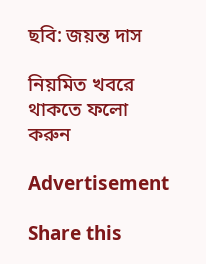ছবি: জয়ন্ত দাস

নিয়মিত খবরে থাকতে ফলো করুন

Advertisement

Share this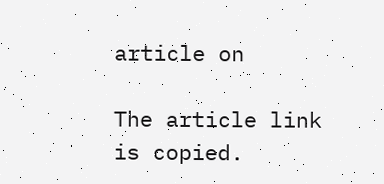article on

The article link is copied.